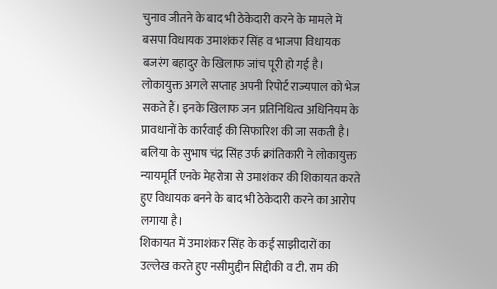चुनाव जीतने के बाद भी ठेकेदारी करने के मामले में बसपा विधायक उमाशंकर सिंह व भाजपा विधायक बजरंग बहादुर के खिलाफ जांच पूरी हो गई है।
लोकायुक्त अगले सप्ताह अपनी रिपोर्ट राज्यपाल को भेज सकते हैं। इनके खिलाफ जन प्रतिनिधित्व अधिनियम के प्रावधानों के कार्रवाई की सिफारिश की जा सकती है।
बलिया के सुभाष चंद्र सिंह उर्फ क्रांतिकारी ने लोकायुक्त न्यायमूर्ति एनके मेहरोत्रा से उमाशंकर की शिकायत करते हुए विधायक बनने के बाद भी ठेकेदारी करने का आरोप लगाया है।
शिकायत में उमाशंकर सिंह के कई साझीदारों का उल्लेख करते हुए नसीमुद्दीन सिद्दीकी व टी. राम की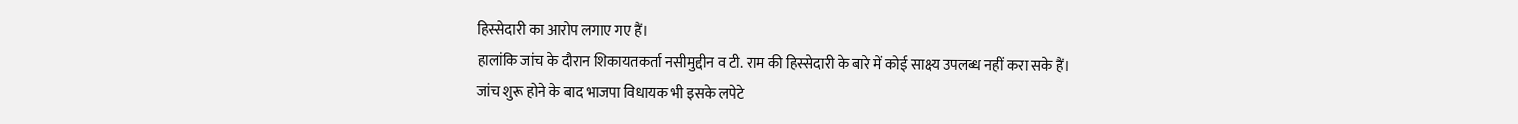हिस्सेदारी का आरोप लगाए गए हैं।
हालांकि जांच के दौरान शिकायतकर्ता नसीमुद्दीन व टी. राम की हिस्सेदारी के बारे में कोई साक्ष्य उपलब्ध नहीं करा सके हैं।
जांच शुरू होने के बाद भाजपा विधायक भी इसके लपेटे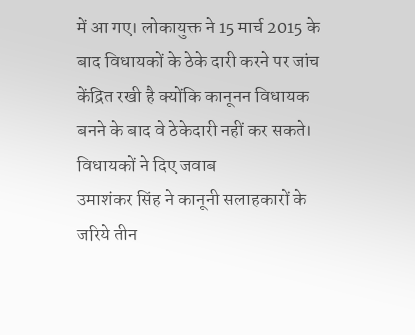में आ गए। लोकायुक्त ने 15 मार्च 2015 के बाद विधायकों के ठेके दारी करने पर जांच केंद्रित रखी है क्योंकि कानूनन विधायक बनने के बाद वे ठेकेदारी नहीं कर सकते।
विधायकों ने दिए जवाब
उमाशंकर सिंह ने कानूनी सलाहकारों के जरिये तीन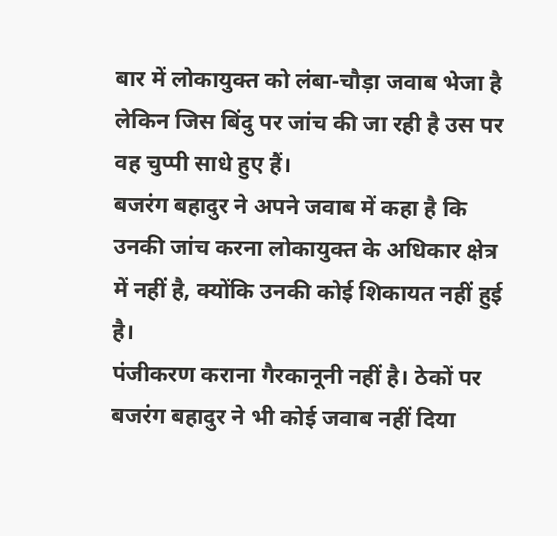बार में लोकायुक्त को लंबा-चौड़ा जवाब भेजा है लेकिन जिस बिंदु पर जांच की जा रही है उस पर वह चुप्पी साधे हुए हैं।
बजरंग बहादुर ने अपने जवाब में कहा है कि उनकी जांच करना लोकायुक्त के अधिकार क्षेत्र में नहीं है, क्योंकि उनकी कोई शिकायत नहीं हुई है।
पंजीकरण कराना गैरकानूनी नहीं है। ठेकों पर बजरंग बहादुर ने भी कोई जवाब नहीं दिया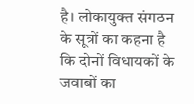है। लोकायुक्त संगठन के सूत्रों का कहना है कि दोनों विधायकों के जवाबों का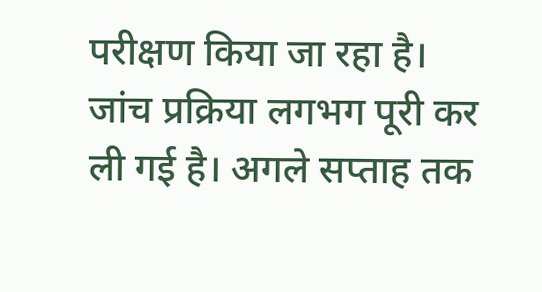परीक्षण किया जा रहा है।
जांच प्रक्रिया लगभग पूरी कर ली गई है। अगले सप्ताह तक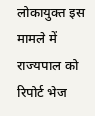लोकायुक्त इस मामले में राज्यपाल को रिपोर्ट भेज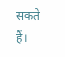सकते हैं।